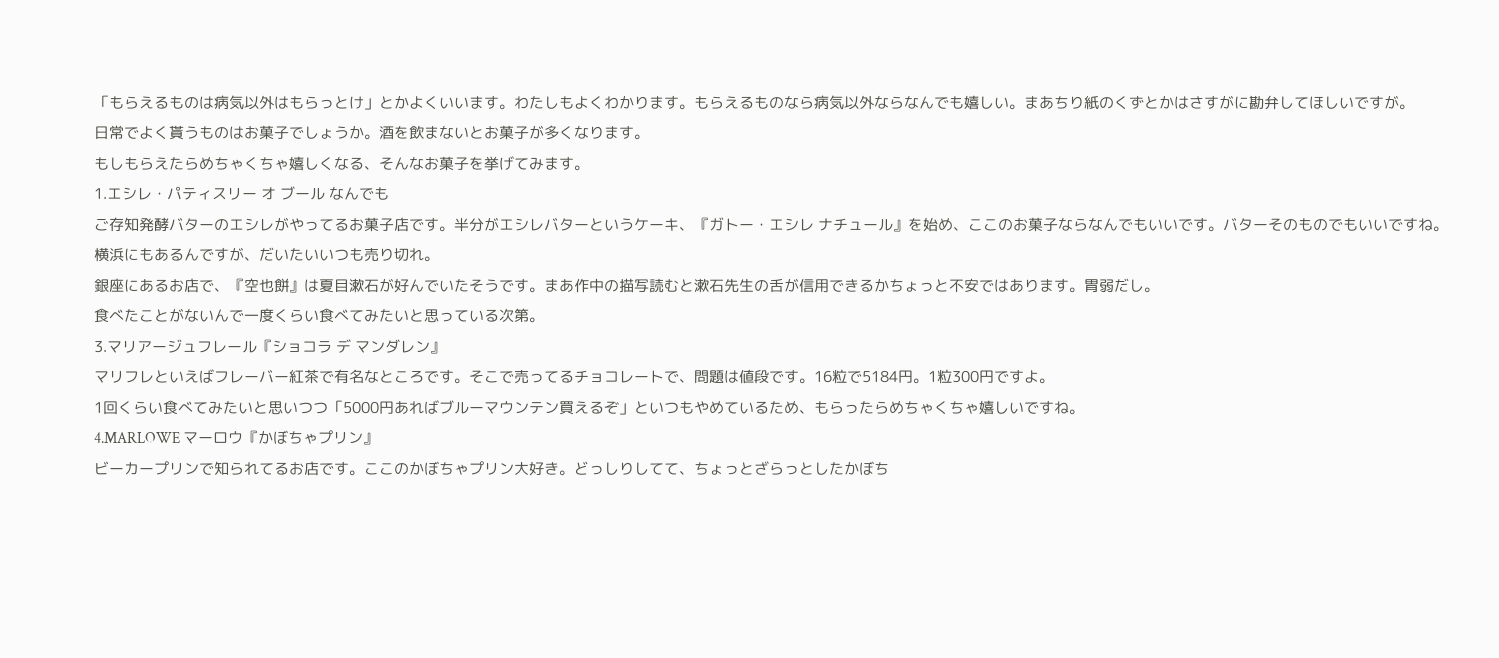「もらえるものは病気以外はもらっとけ」とかよくいいます。わたしもよくわかります。もらえるものなら病気以外ならなんでも嬉しい。まあちり紙のくずとかはさすがに勘弁してほしいですが。
日常でよく貰うものはお菓子でしょうか。酒を飲まないとお菓子が多くなります。
もしもらえたらめちゃくちゃ嬉しくなる、そんなお菓子を挙げてみます。
1.エシレ・パティスリー オ ブール なんでも
ご存知発酵バターのエシレがやってるお菓子店です。半分がエシレバターというケーキ、『ガトー・エシレ ナチュール』を始め、ここのお菓子ならなんでもいいです。バターそのものでもいいですね。
横浜にもあるんですが、だいたいいつも売り切れ。
銀座にあるお店で、『空也餅』は夏目漱石が好んでいたそうです。まあ作中の描写読むと漱石先生の舌が信用できるかちょっと不安ではあります。胃弱だし。
食べたことがないんで一度くらい食べてみたいと思っている次第。
3.マリアージュフレール『ショコラ デ マンダレン』
マリフレといえばフレーバー紅茶で有名なところです。そこで売ってるチョコレートで、問題は値段です。16粒で5184円。1粒300円ですよ。
1回くらい食べてみたいと思いつつ「5000円あればブルーマウンテン買えるぞ」といつもやめているため、もらったらめちゃくちゃ嬉しいですね。
4.MARLOWE マーロウ『かぼちゃプリン』
ビーカープリンで知られてるお店です。ここのかぼちゃプリン大好き。どっしりしてて、ちょっとざらっとしたかぼち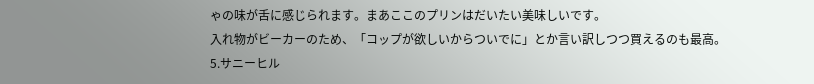ゃの味が舌に感じられます。まあここのプリンはだいたい美味しいです。
入れ物がビーカーのため、「コップが欲しいからついでに」とか言い訳しつつ買えるのも最高。
5.サニーヒル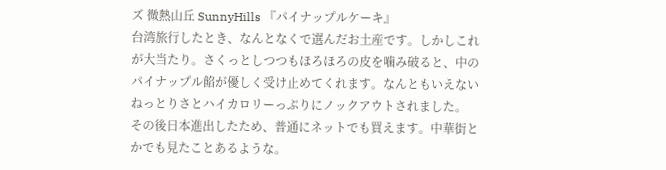ズ 微熱山丘 SunnyHills 『パイナップルケーキ』
台湾旅行したとき、なんとなくで選んだお土産です。しかしこれが大当たり。さくっとしつつもほろほろの皮を噛み破ると、中のパイナップル餡が優しく受け止めてくれます。なんともいえないねっとりさとハイカロリーっぷりにノックアウトされました。
その後日本進出したため、普通にネットでも買えます。中華街とかでも見たことあるような。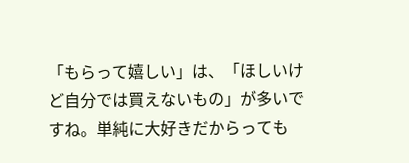「もらって嬉しい」は、「ほしいけど自分では買えないもの」が多いですね。単純に大好きだからっても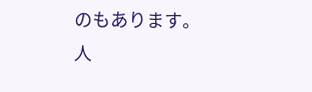のもあります。
人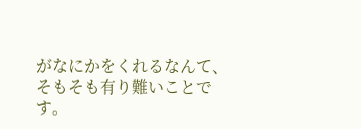がなにかをくれるなんて、そもそも有り難いことです。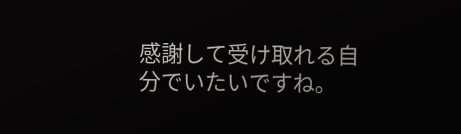感謝して受け取れる自分でいたいですね。